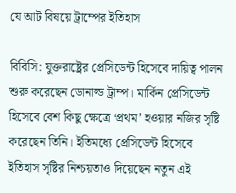যে আট বিষয়ে ট্রাম্পের ইতিহাস

বিবিসি: যুক্তরাষ্ট্রের প্রেসিডেন্ট হিসেবে দায়িত্ব পালন শুরু করেছেন ডোনাল্ড ট্রাম্প। মার্কিন প্রেসিডেন্ট হিসেবে বেশ কিছু ক্ষেত্রে ‘প্রথম’ হওয়ার নজির সৃষ্টি করেছেন তিনি। ইতিমধ্যে প্রেসিডেন্ট হিসেবে ইতিহাস সৃষ্টির নিশ্চয়তাও দিয়েছেন নতুন এই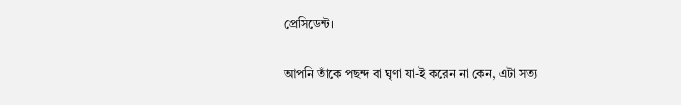প্রেসিডেন্ট।

আপনি তাঁকে পছন্দ বা ঘৃণা যা-ই করেন না কেন, এটা সত্য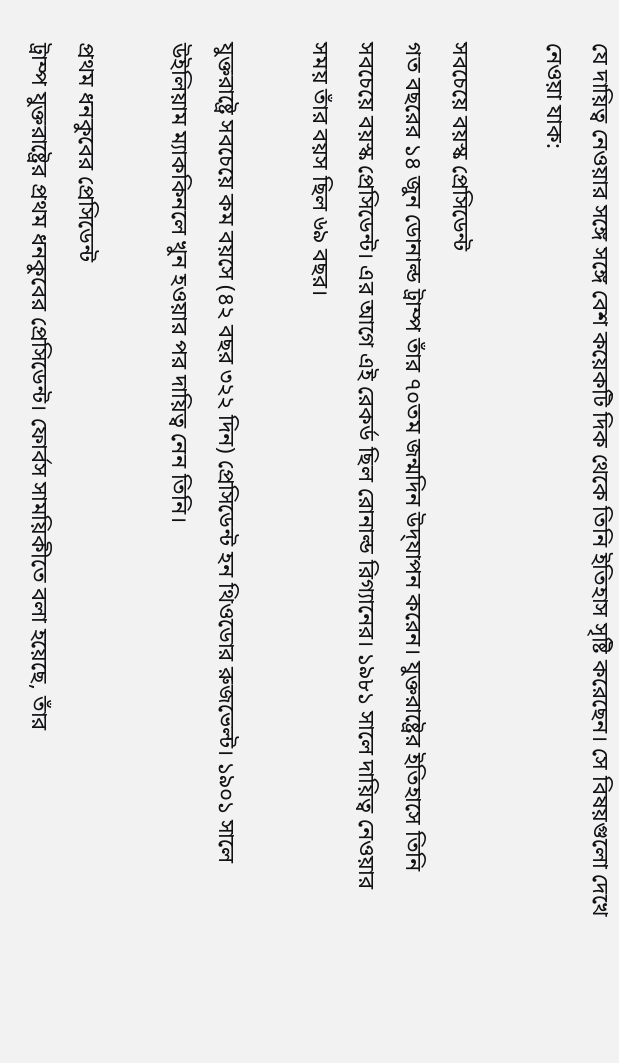যে দায়িত্ব নেওয়ার সঙ্গে সঙ্গে বেশ কয়েকটি দিক থেকে তিনি ইতিহাস সৃষ্টি করেছেন। সে বিষয়গুলো দেখে নেওয়া যাক:

সবচেয়ে বয়স্ক প্রেসিডেন্ট
গত বছরের ১৪ জুন ডোনাল্ড ট্রাম্প তাঁর ৭০তম জন্মদিন উদ্‌যাপন করেন। যুক্তরাষ্ট্রের ইতিহাসে তিনি সবচেয়ে বয়স্ক প্রেসিডেন্ট। এর আগে এই রেকর্ড ছিল রোনাল্ড রিগ্যানের। ১৯৮১ সালে দায়িত্ব নেওয়ার সময় তাঁর বয়স ছিল ৬৯ বছর।

যুক্তরাষ্ট্রে সবচেয়ে কম বয়সে (৪২ বছর ৩২২ দিন) প্রেসিডেন্ট হন থিওডোর রুজভেল্ট। ১৯০১ সালে উইলিয়াম ম্যাককিনলে খুন হওয়ার পর দায়িত্ব নেন তিনি।

প্রথম ধনকুবের প্রেসিডেন্ট
ট্রাম্প যুক্তরাষ্ট্রের প্রথম ধনকুবের প্রেসিডেন্ট। ফোর্বস সাময়িকীতে বলা হয়েছে, তাঁর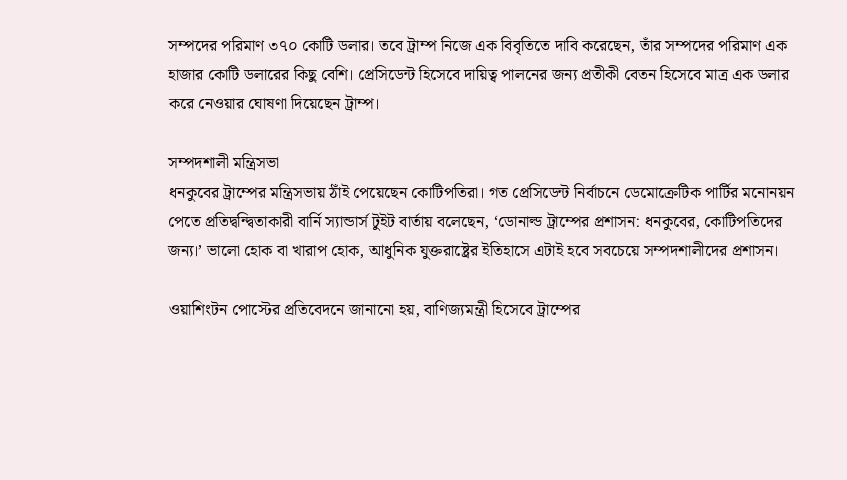সম্পদের পরিমাণ ৩৭০ কোটি ডলার। তবে ট্রাম্প নিজে এক বিবৃতিতে দাবি করেছেন, তাঁর সম্পদের পরিমাণ এক হাজার কোটি ডলারের কিছু বেশি। প্রেসিডেন্ট হিসেবে দায়িত্ব পালনের জন্য প্রতীকী বেতন হিসেবে মাত্র এক ডলার করে নেওয়ার ঘোষণা দিয়েছেন ট্রাম্প।

সম্পদশালী মন্ত্রিসভা
ধনকুবের ট্রাম্পের মন্ত্রিসভায় ঠাঁই পেয়েছেন কোটিপতিরা। গত প্রেসিডেন্ট নির্বাচনে ডেমোক্রেটিক পার্টির মনোনয়ন পেতে প্রতিদ্বন্দ্বিতাকারী বার্নি স্যান্ডার্স টুইট বার্তায় বলেছেন, ‘ডোনাল্ড ট্রাম্পের প্রশাসন: ধনকুবের, কোটিপতিদের জন্য।’ ভালো হোক বা খারাপ হোক, আধুনিক যুক্তরাষ্ট্রের ইতিহাসে এটাই হবে সবচেয়ে সম্পদশালীদের প্রশাসন।

ওয়াশিংটন পোস্টের প্রতিবেদনে জানানো হয়, বাণিজ্যমন্ত্রী হিসেবে ট্রাম্পের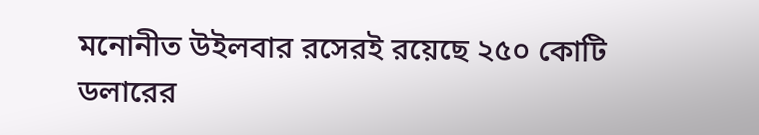মনোনীত উইলবার রসেরই রয়েছে ২৫০ কোটি ডলারের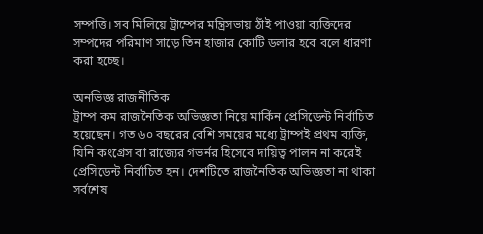সম্পত্তি। সব মিলিয়ে ট্রাম্পের মন্ত্রিসভায় ঠাঁই পাওয়া ব্যক্তিদের সম্পদের পরিমাণ সাড়ে তিন হাজার কোটি ডলার হবে বলে ধারণা করা হচ্ছে।

অনভিজ্ঞ রাজনীতিক
ট্রাম্প কম রাজনৈতিক অভিজ্ঞতা নিয়ে মার্কিন প্রেসিডেন্ট নির্বাচিত হয়েছেন। গত ৬০ বছরের বেশি সময়ের মধ্যে ট্রাম্পই প্রথম ব্যক্তি, যিনি কংগ্রেস বা রাজ্যের গভর্নর হিসেবে দায়িত্ব পালন না করেই প্রেসিডেন্ট নির্বাচিত হন। দেশটিতে রাজনৈতিক অভিজ্ঞতা না থাকা সর্বশেষ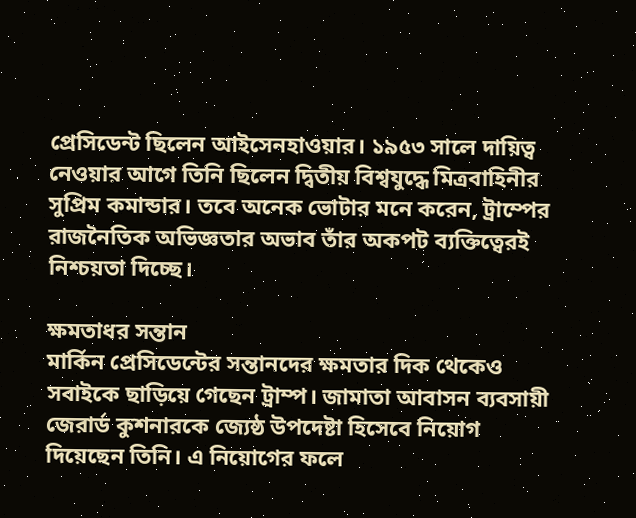প্রেসিডেন্ট ছিলেন আইসেনহাওয়ার। ১৯৫৩ সালে দায়িত্ব নেওয়ার আগে তিনি ছিলেন দ্বিতীয় বিশ্বযুদ্ধে মিত্রবাহিনীর সুপ্রিম কমান্ডার। তবে অনেক ভোটার মনে করেন, ট্রাম্পের রাজনৈতিক অভিজ্ঞতার অভাব তাঁর অকপট ব্যক্তিত্বেরই নিশ্চয়তা দিচ্ছে।

ক্ষমতাধর সন্তান
মার্কিন প্রেসিডেন্টের সন্তানদের ক্ষমতার দিক থেকেও সবাইকে ছাড়িয়ে গেছেন ট্রাম্প। জামাতা আবাসন ব্যবসায়ী জেরার্ড কুশনারকে জ্যেষ্ঠ উপদেষ্টা হিসেবে নিয়োগ দিয়েছেন তিনি। এ নিয়োগের ফলে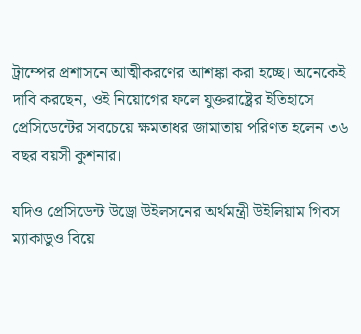ট্রাম্পের প্রশাসনে আত্মীকরণের আশঙ্কা করা হচ্ছে। অনেকেই দাবি করছেন, ওই নিয়োগের ফলে যুক্তরাষ্ট্রের ইতিহাসে প্রেসিডেন্টের সবচেয়ে ক্ষমতাধর জামাতায় পরিণত হলেন ৩৬ বছর বয়সী কুশনার।

যদিও প্রেসিডেন্ট উড্রো উইলসনের অর্থমন্ত্রী উইলিয়াম গিবস ম্যাকাডুও বিয়ে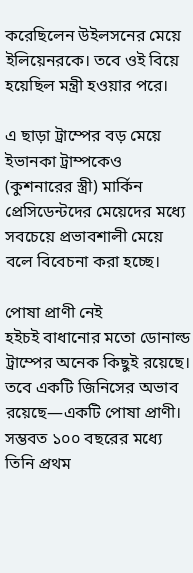করেছিলেন উইলসনের মেয়ে ইলিয়েনরকে। তবে ওই বিয়ে হয়েছিল মন্ত্রী হওয়ার পরে।

এ ছাড়া ট্রাম্পের বড় মেয়ে ইভানকা ট্রাম্পকেও (কুশনারের স্ত্রী) মার্কিন প্রেসিডেন্টদের মেয়েদের মধ্যে সবচেয়ে প্রভাবশালী মেয়ে বলে বিবেচনা করা হচ্ছে।

পোষা প্রাণী নেই
হইচই বাধানোর মতো ডোনাল্ড ট্রাম্পের অনেক কিছুই রয়েছে। তবে একটি জিনিসের অভাব রয়েছে—একটি পোষা প্রাণী। সম্ভবত ১০০ বছরের মধ্যে তিনি প্রথম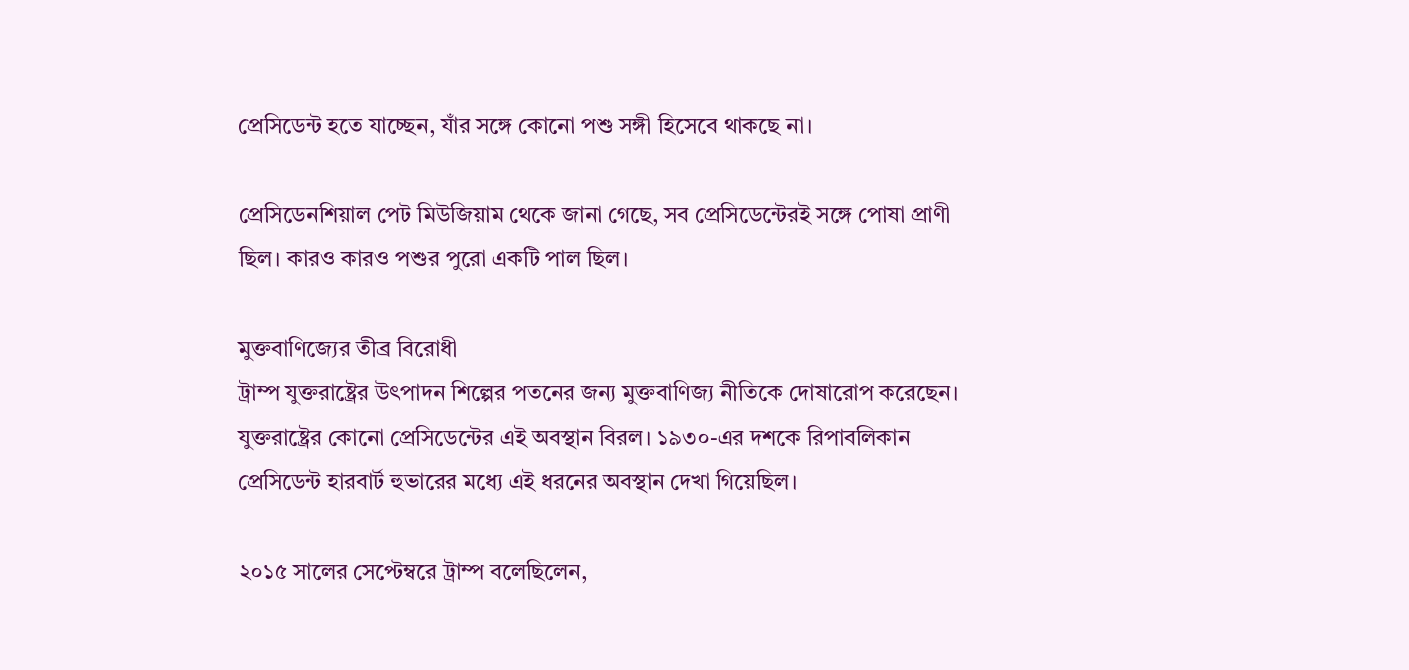প্রেসিডেন্ট হতে যাচ্ছেন, যাঁর সঙ্গে কোনো পশু সঙ্গী হিসেবে থাকছে না।

প্রেসিডেনশিয়াল পেট মিউজিয়াম থেকে জানা গেছে, সব প্রেসিডেন্টেরই সঙ্গে পোষা প্রাণী ছিল। কারও কারও পশুর পুরো একটি পাল ছিল।

মুক্তবাণিজ্যের তীব্র বিরোধী
ট্রাম্প যুক্তরাষ্ট্রের উৎপাদন শিল্পের পতনের জন্য মুক্তবাণিজ্য নীতিকে দোষারোপ করেছেন। যুক্তরাষ্ট্রের কোনো প্রেসিডেন্টের এই অবস্থান বিরল। ১৯৩০-এর দশকে রিপাবলিকান প্রেসিডেন্ট হারবার্ট হুভারের মধ্যে এই ধরনের অবস্থান দেখা গিয়েছিল।

২০১৫ সালের সেপ্টেম্বরে ট্রাম্প বলেছিলেন,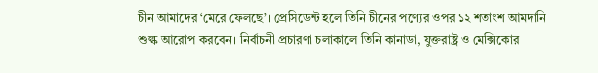চীন আমাদের ‘মেরে ফেলছে’। প্রেসিডেন্ট হলে তিনি চীনের পণ্যের ওপর ১২ শতাংশ আমদানি শুল্ক আরোপ করবেন। নির্বাচনী প্রচারণা চলাকালে তিনি কানাডা, যুক্তরাষ্ট্র ও মেক্সিকোর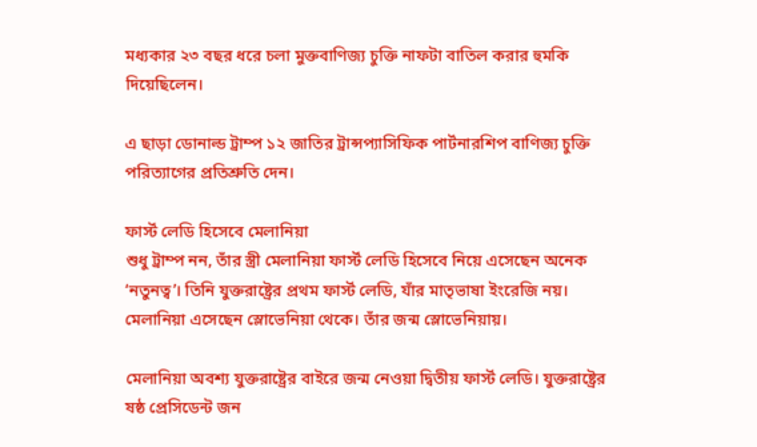মধ্যকার ২৩ বছর ধরে চলা মুক্তবাণিজ্য চুক্তি নাফটা বাতিল করার হুমকি দিয়েছিলেন।

এ ছাড়া ডোনাল্ড ট্রাম্প ১২ জাতির ট্রান্সপ্যাসিফিক পার্টনারশিপ বাণিজ্য চুক্তি পরিত্যাগের প্রতিশ্রুতি দেন।

ফার্স্ট লেডি হিসেবে মেলানিয়া
শুধু ট্রাম্প নন, তাঁর স্ত্রী মেলানিয়া ফার্স্ট লেডি হিসেবে নিয়ে এসেছেন অনেক ‘নতুনত্ব’। তিনি যুক্তরাষ্ট্রের প্রথম ফার্স্ট লেডি, যাঁর মাতৃভাষা ইংরেজি নয়। মেলানিয়া এসেছেন স্লোভেনিয়া থেকে। তাঁর জন্ম স্লোভেনিয়ায়।

মেলানিয়া অবশ্য যুক্তরাষ্ট্রের বাইরে জন্ম নেওয়া দ্বিতীয় ফার্স্ট লেডি। যুক্তরাষ্ট্রের ষষ্ঠ প্রেসিডেন্ট জন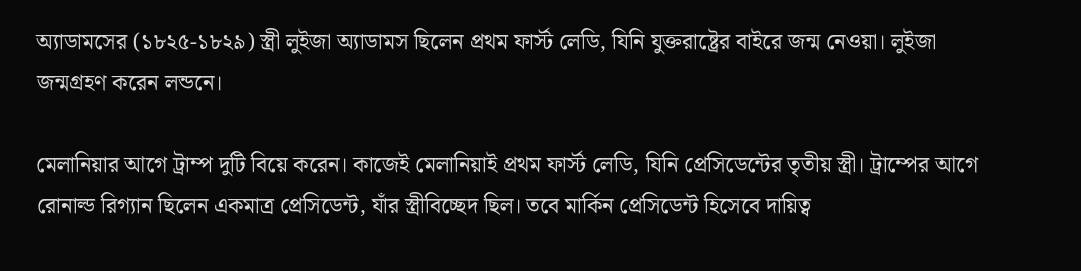অ্যাডামসের (১৮২৫-১৮২৯) স্ত্রী লুইজা অ্যাডামস ছিলেন প্রথম ফার্স্ট লেডি, যিনি যুক্তরাষ্ট্রের বাইরে জন্ম নেওয়া। লুইজা জন্মগ্রহণ করেন লন্ডনে।

মেলানিয়ার আগে ট্রাম্প দুটি বিয়ে করেন। কাজেই মেলানিয়াই প্রথম ফার্স্ট লেডি, যিনি প্রেসিডেন্টের তৃতীয় স্ত্রী। ট্রাম্পের আগে রোনাল্ড রিগ্যান ছিলেন একমাত্র প্রেসিডেন্ট, যাঁর স্ত্রীবিচ্ছেদ ছিল। তবে মার্কিন প্রেসিডেন্ট হিসেবে দায়িত্ব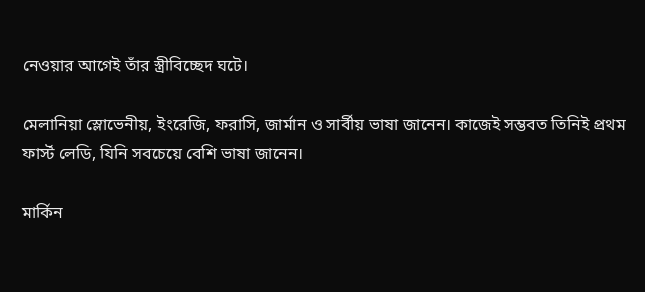নেওয়ার আগেই তাঁর স্ত্রীবিচ্ছেদ ঘটে।

মেলানিয়া স্লোভেনীয়, ইংরেজি, ফরাসি, জার্মান ও সার্বীয় ভাষা জানেন। কাজেই সম্ভবত তিনিই প্রথম ফার্স্ট লেডি, যিনি সবচেয়ে বেশি ভাষা জানেন।

মার্কিন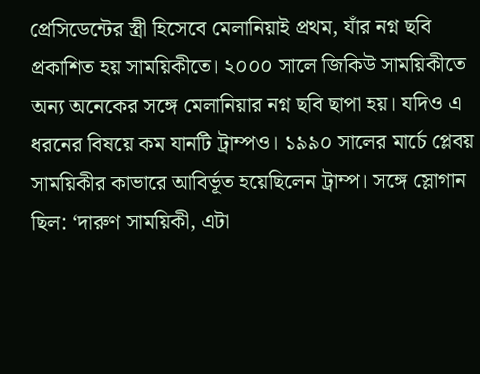প্রেসিডেন্টের স্ত্রী হিসেবে মেলানিয়াই প্রথম, যাঁর নগ্ন ছবি প্রকাশিত হয় সাময়িকীতে। ২০০০ সালে জিকিউ সাময়িকীতে অন্য অনেকের সঙ্গে মেলানিয়ার নগ্ন ছবি ছাপা হয়। যদিও এ ধরনের বিষয়ে কম যানটি ট্রাম্পও। ১৯৯০ সালের মার্চে প্লেবয় সাময়িকীর কাভারে আবির্ভূত হয়েছিলেন ট্রাম্প। সঙ্গে স্লোগান ছিল: ‘দারুণ সাময়িকী, এটা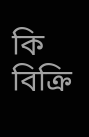কি বিক্রি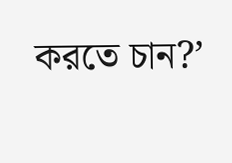করতে চান?’